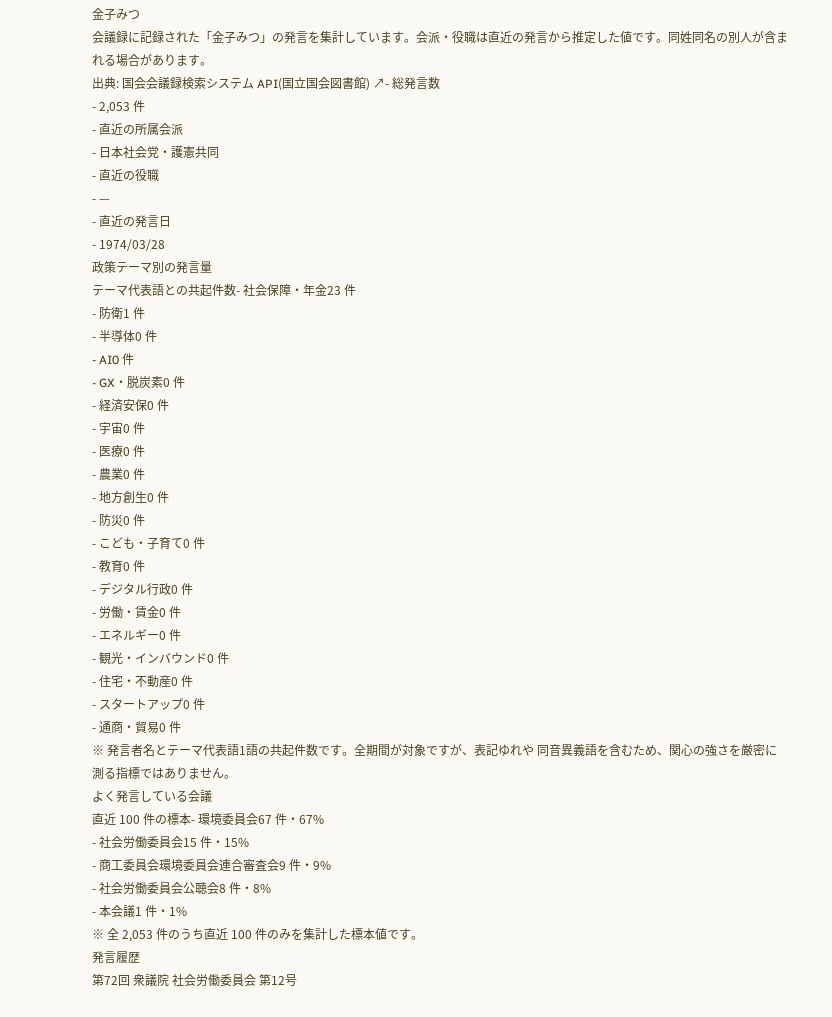金子みつ
会議録に記録された「金子みつ」の発言を集計しています。会派・役職は直近の発言から推定した値です。同姓同名の別人が含まれる場合があります。
出典: 国会会議録検索システム API(国立国会図書館) ↗- 総発言数
- 2,053 件
- 直近の所属会派
- 日本社会党・護憲共同
- 直近の役職
- —
- 直近の発言日
- 1974/03/28
政策テーマ別の発言量
テーマ代表語との共起件数- 社会保障・年金23 件
- 防衛1 件
- 半導体0 件
- AI0 件
- GX・脱炭素0 件
- 経済安保0 件
- 宇宙0 件
- 医療0 件
- 農業0 件
- 地方創生0 件
- 防災0 件
- こども・子育て0 件
- 教育0 件
- デジタル行政0 件
- 労働・賃金0 件
- エネルギー0 件
- 観光・インバウンド0 件
- 住宅・不動産0 件
- スタートアップ0 件
- 通商・貿易0 件
※ 発言者名とテーマ代表語1語の共起件数です。全期間が対象ですが、表記ゆれや 同音異義語を含むため、関心の強さを厳密に測る指標ではありません。
よく発言している会議
直近 100 件の標本- 環境委員会67 件・67%
- 社会労働委員会15 件・15%
- 商工委員会環境委員会連合審査会9 件・9%
- 社会労働委員会公聴会8 件・8%
- 本会議1 件・1%
※ 全 2,053 件のうち直近 100 件のみを集計した標本値です。
発言履歴
第72回 衆議院 社会労働委員会 第12号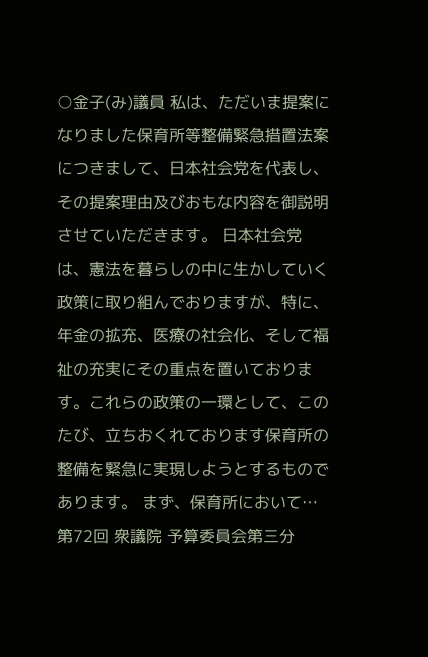○金子(み)議員 私は、ただいま提案になりました保育所等整備緊急措置法案につきまして、日本社会党を代表し、その提案理由及びおもな内容を御説明させていただきます。 日本社会党は、憲法を暮らしの中に生かしていく政策に取り組んでおりますが、特に、年金の拡充、医療の社会化、そして福祉の充実にその重点を置いております。これらの政策の一環として、このたび、立ちおくれております保育所の整備を緊急に実現しようとするものであります。 まず、保育所において…
第72回 衆議院 予算委員会第三分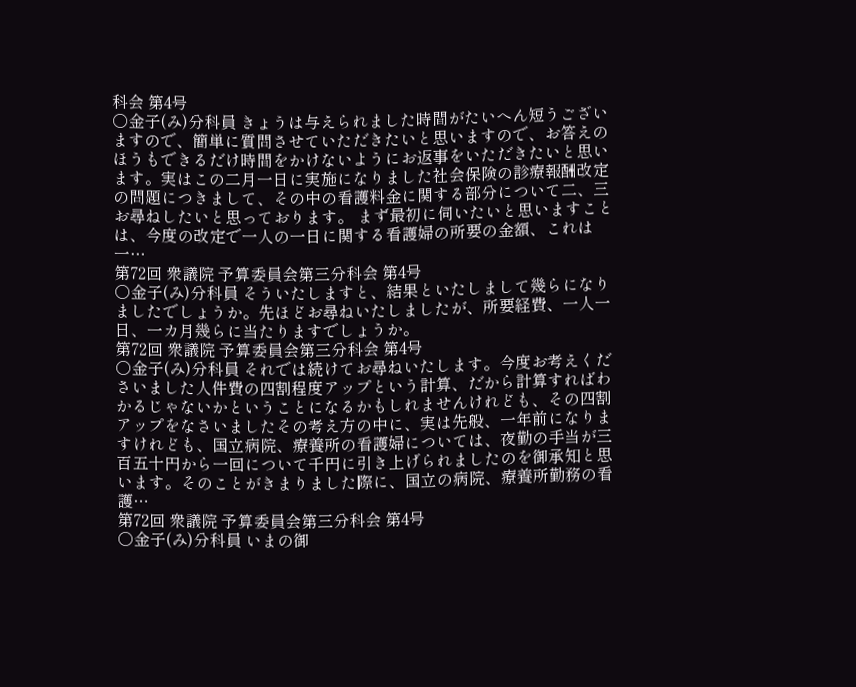科会 第4号
○金子(み)分科員 きょうは与えられました時間がたいへん短うございますので、簡単に質問させていただきたいと思いますので、お答えのほうもできるだけ時間をかけないようにお返事をいただきたいと思います。実はこの二月一日に実施になりました社会保険の診療報酬改定の問題につきまして、その中の看護料金に関する部分について二、三お尋ねしたいと思っております。 まず最初に伺いたいと思いますことは、今度の改定で一人の一日に関する看護婦の所要の金額、これは一…
第72回 衆議院 予算委員会第三分科会 第4号
○金子(み)分科員 そういたしますと、結果といたしまして幾らになりましたでしょうか。先ほどお尋ねいたしましたが、所要経費、一人一日、一カ月幾らに当たりますでしょうか。
第72回 衆議院 予算委員会第三分科会 第4号
○金子(み)分科員 それでは続けてお尋ねいたします。今度お考えくださいました人件費の四割程度アップという計算、だから計算すればわかるじゃないかということになるかもしれませんけれども、その四割アップをなさいましたその考え方の中に、実は先般、一年前になりますけれども、国立病院、療養所の看護婦については、夜勤の手当が三百五十円から一回について千円に引き上げられましたのを御承知と思います。そのことがきまりました際に、国立の病院、療養所勤務の看護…
第72回 衆議院 予算委員会第三分科会 第4号
○金子(み)分科員 いまの御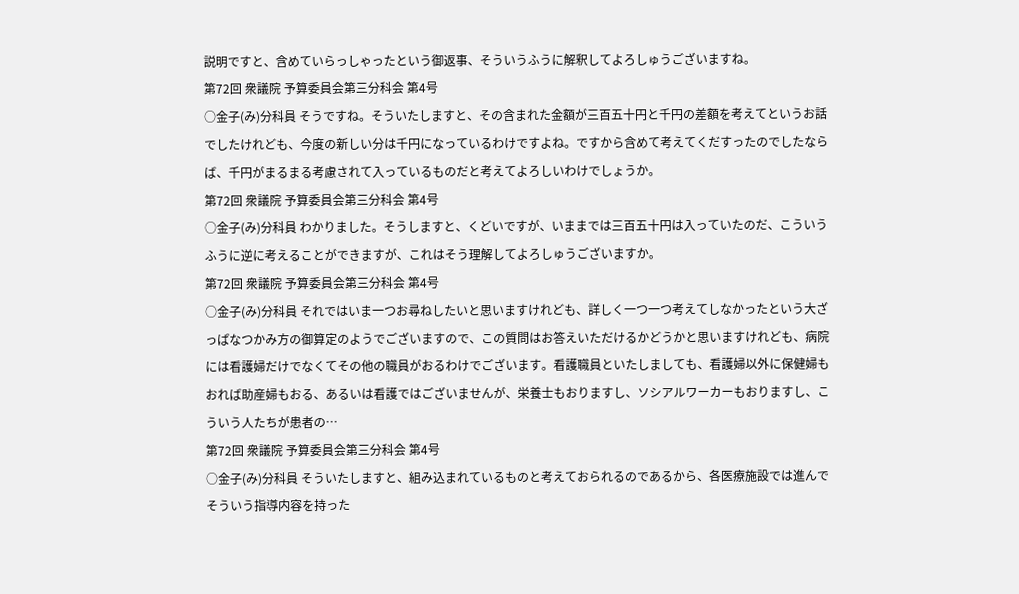説明ですと、含めていらっしゃったという御返事、そういうふうに解釈してよろしゅうございますね。
第72回 衆議院 予算委員会第三分科会 第4号
○金子(み)分科員 そうですね。そういたしますと、その含まれた金額が三百五十円と千円の差額を考えてというお話でしたけれども、今度の新しい分は千円になっているわけですよね。ですから含めて考えてくだすったのでしたならば、千円がまるまる考慮されて入っているものだと考えてよろしいわけでしょうか。
第72回 衆議院 予算委員会第三分科会 第4号
○金子(み)分科員 わかりました。そうしますと、くどいですが、いままでは三百五十円は入っていたのだ、こういうふうに逆に考えることができますが、これはそう理解してよろしゅうございますか。
第72回 衆議院 予算委員会第三分科会 第4号
○金子(み)分科員 それではいま一つお尋ねしたいと思いますけれども、詳しく一つ一つ考えてしなかったという大ざっぱなつかみ方の御算定のようでございますので、この質問はお答えいただけるかどうかと思いますけれども、病院には看護婦だけでなくてその他の職員がおるわけでございます。看護職員といたしましても、看護婦以外に保健婦もおれば助産婦もおる、あるいは看護ではございませんが、栄養士もおりますし、ソシアルワーカーもおりますし、こういう人たちが患者の…
第72回 衆議院 予算委員会第三分科会 第4号
○金子(み)分科員 そういたしますと、組み込まれているものと考えておられるのであるから、各医療施設では進んでそういう指導内容を持った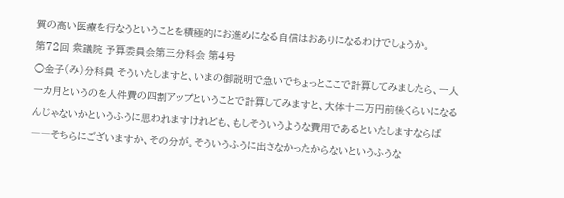質の高い医療を行なうということを積極的にお進めになる自信はおありになるわけでしょうか。
第72回 衆議院 予算委員会第三分科会 第4号
○金子(み)分科員 そういたしますと、いまの御説明で急いでちょっとここで計算してみましたら、一人一カ月というのを人件費の四割アップということで計算してみますと、大体十二万円前後くらいになるんじゃないかというふうに思われますけれども、もしそういうような費用であるといたしますならば――そちらにございますか、その分が。そういうふうに出さなかったからないというふうな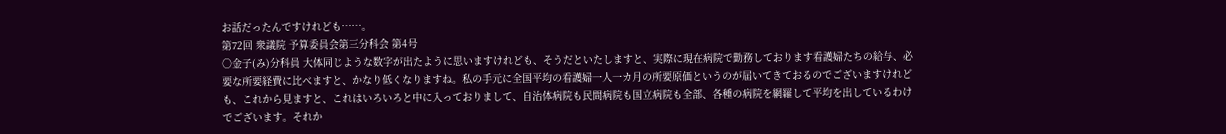お話だったんですけれども……。
第72回 衆議院 予算委員会第三分科会 第4号
○金子(み)分科員 大体同じような数字が出たように思いますけれども、そうだといたしますと、実際に現在病院で勤務しております看護婦たちの給与、必要な所要経費に比べますと、かなり低くなりますね。私の手元に全国平均の看護婦一人一カ月の所要原価というのが届いてきておるのでございますけれども、これから見ますと、これはいろいろと中に入っておりまして、自治体病院も民間病院も国立病院も全部、各種の病院を網羅して平均を出しているわけでございます。それか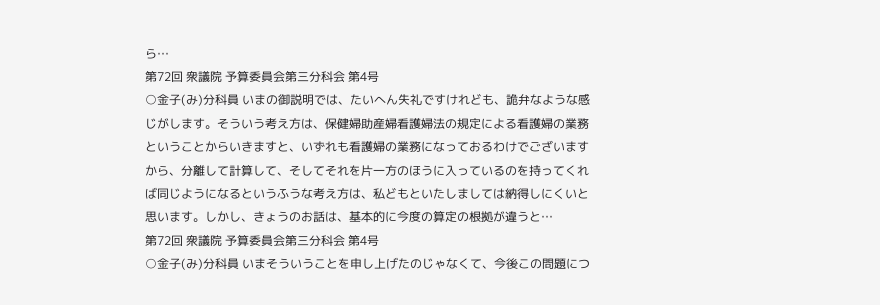ら…
第72回 衆議院 予算委員会第三分科会 第4号
○金子(み)分科員 いまの御説明では、たいへん失礼ですけれども、詭弁なような感じがします。そういう考え方は、保健婦助産婦看護婦法の規定による看護婦の業務ということからいきますと、いずれも看護婦の業務になっておるわけでございますから、分離して計算して、そしてそれを片一方のほうに入っているのを持ってくれば同じようになるというふうな考え方は、私どもといたしましては納得しにくいと思います。しかし、きょうのお話は、基本的に今度の算定の根拠が違うと…
第72回 衆議院 予算委員会第三分科会 第4号
○金子(み)分科員 いまそういうことを申し上げたのじゃなくて、今後この問題につ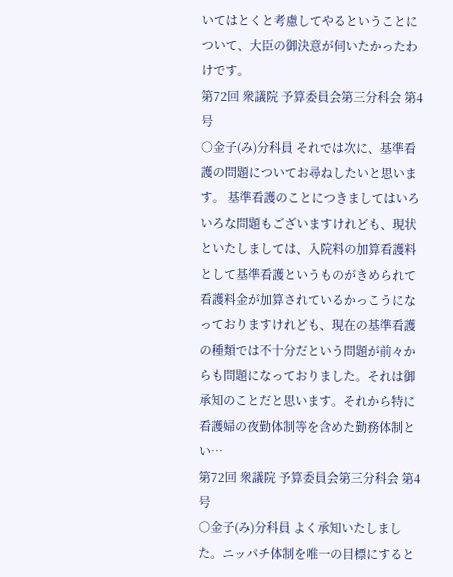いてはとくと考慮してやるということについて、大臣の御決意が伺いたかったわけです。
第72回 衆議院 予算委員会第三分科会 第4号
○金子(み)分科員 それでは次に、基準看護の問題についてお尋ねしたいと思います。 基準看護のことにつきましてはいろいろな問題もございますけれども、現状といたしましては、入院料の加算看護料として基準看護というものがきめられて看護料金が加算されているかっこうになっておりますけれども、現在の基準看護の種類では不十分だという問題が前々からも問題になっておりました。それは御承知のことだと思います。それから特に看護婦の夜勤体制等を含めた勤務体制とい…
第72回 衆議院 予算委員会第三分科会 第4号
○金子(み)分科員 よく承知いたしました。ニッパチ体制を唯一の目標にすると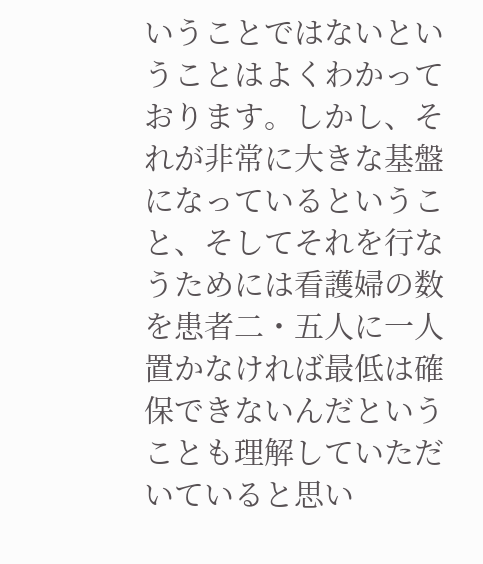いうことではないということはよくわかっております。しかし、それが非常に大きな基盤になっているということ、そしてそれを行なうためには看護婦の数を患者二・五人に一人置かなければ最低は確保できないんだということも理解していただいていると思い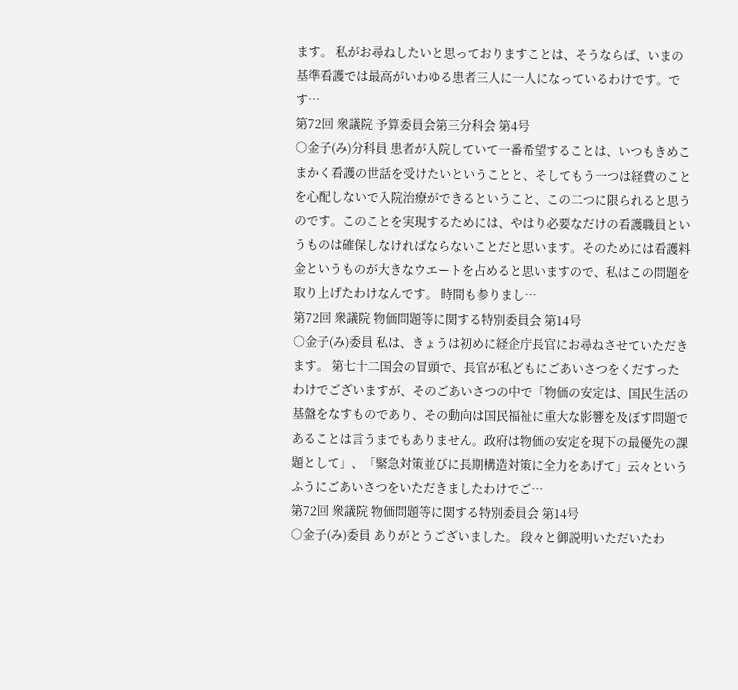ます。 私がお尋ねしたいと思っておりますことは、そうならば、いまの基準看護では最高がいわゆる患者三人に一人になっているわけです。です…
第72回 衆議院 予算委員会第三分科会 第4号
○金子(み)分科員 患者が入院していて一番希望することは、いつもきめこまかく看護の世話を受けたいということと、そしてもう一つは経費のことを心配しないで入院治療ができるということ、この二つに限られると思うのです。このことを実現するためには、やはり必要なだけの看護職員というものは確保しなければならないことだと思います。そのためには看護料金というものが大きなウエートを占めると思いますので、私はこの問題を取り上げたわけなんです。 時間も参りまし…
第72回 衆議院 物価問題等に関する特別委員会 第14号
○金子(み)委員 私は、きょうは初めに経企庁長官にお尋ねさせていただきます。 第七十二国会の冒頭で、長官が私どもにごあいさつをくだすったわけでございますが、そのごあいさつの中で「物価の安定は、国民生活の基盤をなすものであり、その動向は国民福祉に重大な影響を及ぼす問題であることは言うまでもありません。政府は物価の安定を現下の最優先の課題として」、「緊急対策並びに長期構造対策に全力をあげて」云々というふうにごあいさつをいただきましたわけでご…
第72回 衆議院 物価問題等に関する特別委員会 第14号
○金子(み)委員 ありがとうございました。 段々と御説明いただいたわ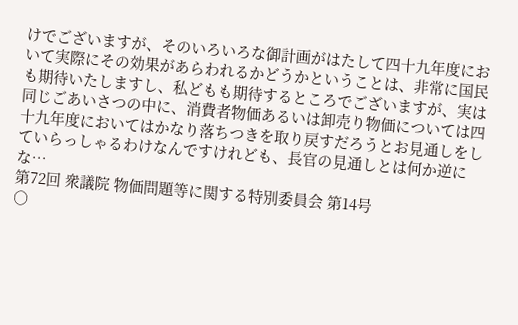けでございますが、そのいろいろな御計画がはたして四十九年度において実際にその効果があらわれるかどうかということは、非常に国民も期待いたしますし、私どもも期待するところでございますが、実は同じごあいさつの中に、消費者物価あるいは卸売り物価については四十九年度においてはかなり落ちつきを取り戻すだろうとお見通しをしていらっしゃるわけなんですけれども、長官の見通しとは何か逆にな…
第72回 衆議院 物価問題等に関する特別委員会 第14号
○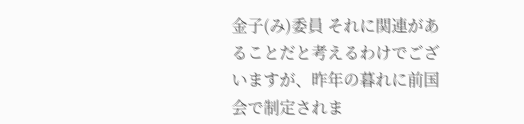金子(み)委員 それに関連があることだと考えるわけでございますが、昨年の暮れに前国会で制定されま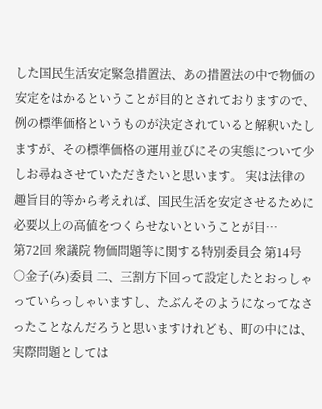した国民生活安定緊急措置法、あの措置法の中で物価の安定をはかるということが目的とされておりますので、例の標準価格というものが決定されていると解釈いたしますが、その標準価格の運用並びにその実態について少しお尋ねさせていただきたいと思います。 実は法律の趣旨目的等から考えれば、国民生活を安定させるために必要以上の高値をつくらせないということが目…
第72回 衆議院 物価問題等に関する特別委員会 第14号
○金子(み)委員 二、三割方下回って設定したとおっしゃっていらっしゃいますし、たぶんそのようになってなさったことなんだろうと思いますけれども、町の中には、実際問題としては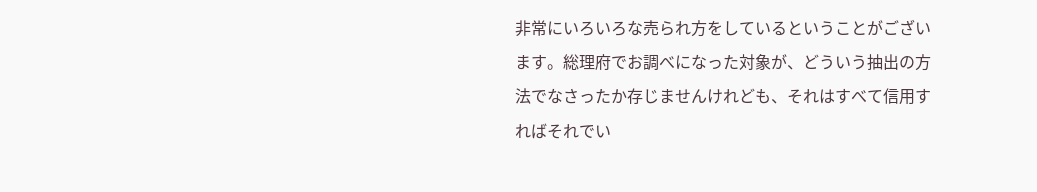非常にいろいろな売られ方をしているということがございます。総理府でお調べになった対象が、どういう抽出の方法でなさったか存じませんけれども、それはすべて信用すればそれでい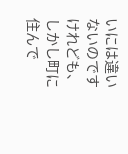いには違いないのですけれども、しかし町に住んで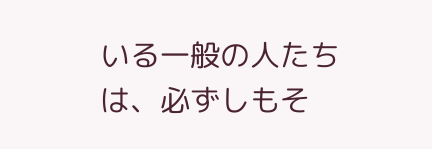いる一般の人たちは、必ずしもそ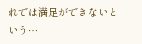れでは満足ができないという…